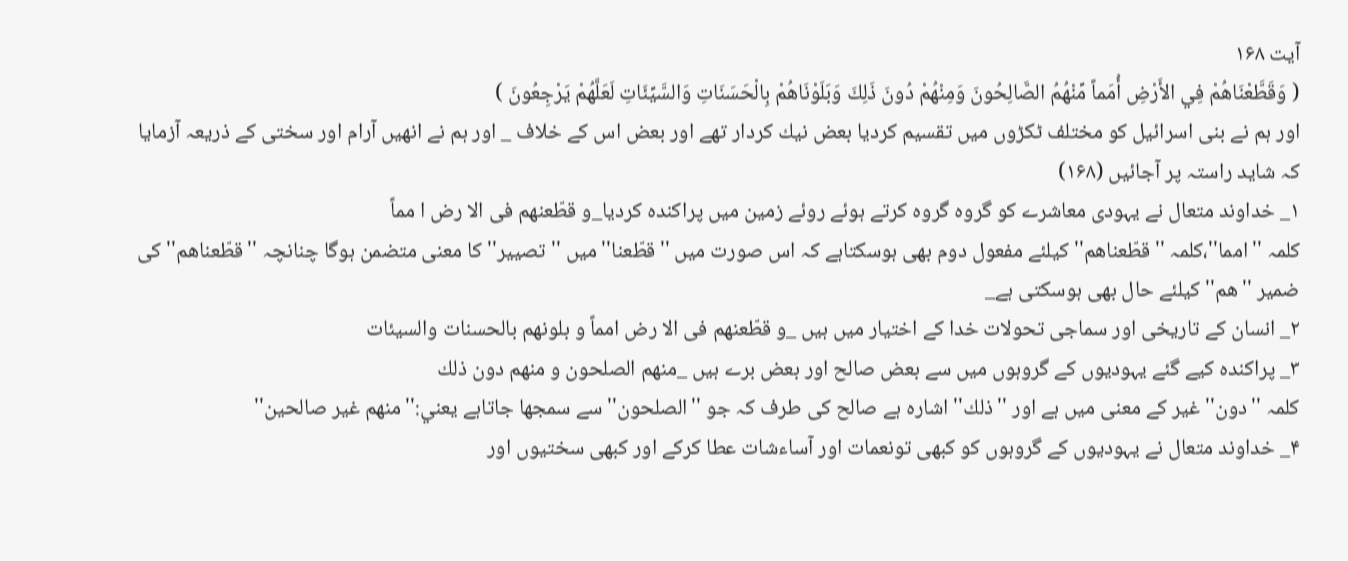آیت ۱۶۸
( وَقَطَّعْنَاهُمْ فِي الأَرْضِ أُمَماً مِّنْهُمُ الصَّالِحُونَ وَمِنْهُمْ دُونَ ذَلِكَ وَبَلَوْنَاهُمْ بِالْحَسَنَاتِ وَالسَّيِّئَاتِ لَعَلَّهُمْ يَرْجِعُونَ )
اور ہم نے بنى اسرائیل كو مختلف ٹكڑوں ميں تقسيم كرديا بعض نيك كردار تھے اور بعض اس كے خلاف _ اور ہم نے انھيں آرام اور سختى كے ذريعہ آزمايا كہ شايد راستہ پر آجائیں (۱۶۸)
۱_ خداوند متعال نے يہودى معاشرے كو گروہ گروہ كرتے ہوئے روئے زمين ميں پراكندہ كرديا_و قطّعنهم فى الا رض ا مماً
كلمہ ''امما''،كلمہ ''قطّعناھم'' كيلئے مفعول دوم بھى ہوسكتاہے كہ اس صورت ميں ''قطّعنا'' ميں ''تصيير'' كا معنى متضمن ہوگا چنانچہ ''قطّعناھم'' كى ضمير ''ھم'' كيلئے حال بھى ہوسكتى ہے_
۲_ انسان كے تاريخى اور سماجى تحولات خدا كے اختيار ميں ہيں _و قطّعنهم فى الا رض امماً و بلونهم بالحسنات والسيئات
۳_ پراكندہ كيے گئے يہوديوں كے گروہوں ميں سے بعض صالح اور بعض برے ہيں _منهم الصلحون و منهم دون ذلك
كلمہ ''دون'' غير كے معنى ميں ہے اور ''ذلك'' اشارہ ہے صالح كى طرف كہ جو ''الصلحون'' سے سمجھا جاتاہے يعني:''منهم غير صالحين''
۴_ خداوند متعال نے يہوديوں كے گروہوں كو كبھى تونعمات اور آساءشات عطا كركے اور كبھى سختيوں اور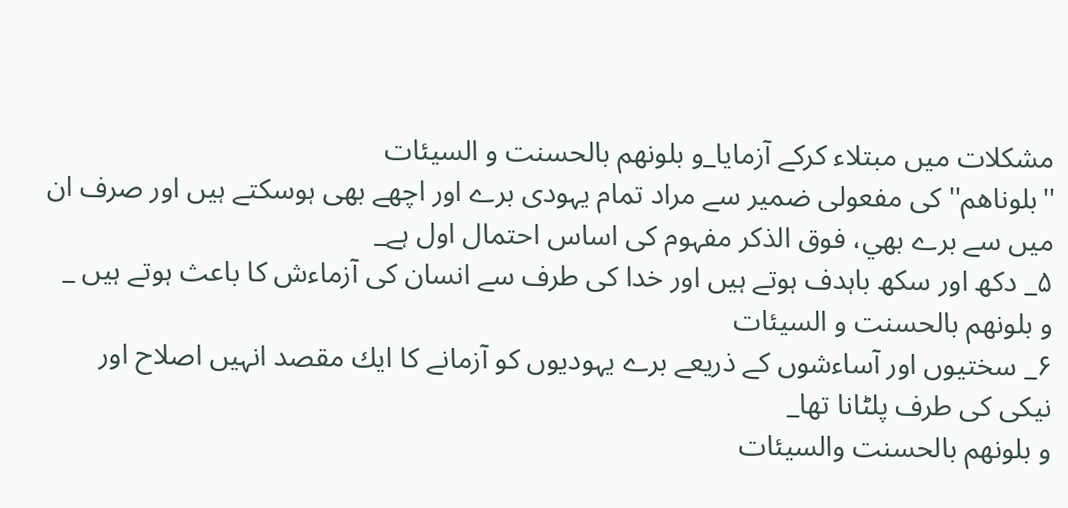مشكلات ميں مبتلاء كركے آزمايا_و بلونهم بالحسنت و السيئات
''بلوناھم'' كى مفعولى ضمير سے مراد تمام يہودى برے اور اچھے بھى ہوسكتے ہيں اور صرف ان ميں سے برے بھي، فوق الذكر مفہوم كى اساس احتمال اول ہے_
۵_ دكھ اور سكھ باہدف ہوتے ہيں اور خدا كى طرف سے انسان كى آزماءش كا باعث ہوتے ہيں _
و بلونهم بالحسنت و السيئات
۶_ سختيوں اور آساءشوں كے ذريعے برے يہوديوں كو آزمانے كا ايك مقصد انہيں اصلاح اور نيكى كى طرف پلٹانا تھا_
و بلونهم بالحسنت والسيئات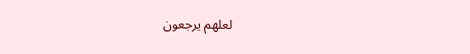لعلهم يرجعون